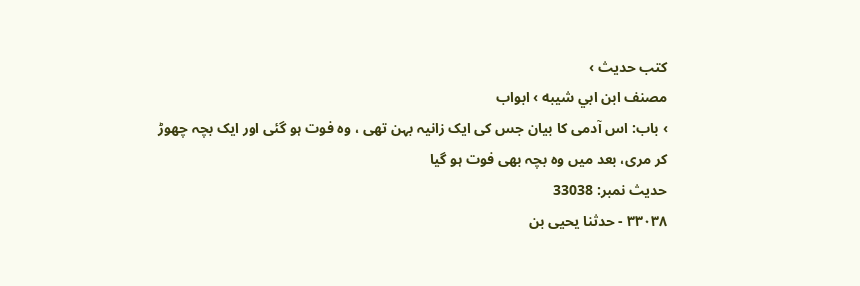کتب حدیث ›
مصنف ابن ابي شيبه › ابواب
› باب: اس آدمی کا بیان جس کی ایک زانیہ بہن تھی ، وہ فوت ہو گئی اور ایک بچہ چھوڑ کر مری، بعد میں وہ بچہ بھی فوت ہو گیا
حدیث نمبر: 33038
٣٣٠٣٨ - حدثنا يحيى بن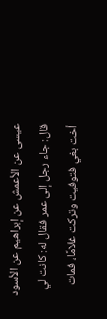عيسى عن الأعمش عن إبراهيم عن الأسود قال: جاء رجل إلى عمر فقال له: كانت لي أخت بغي فتوفيت وتركت غلامًا، فمات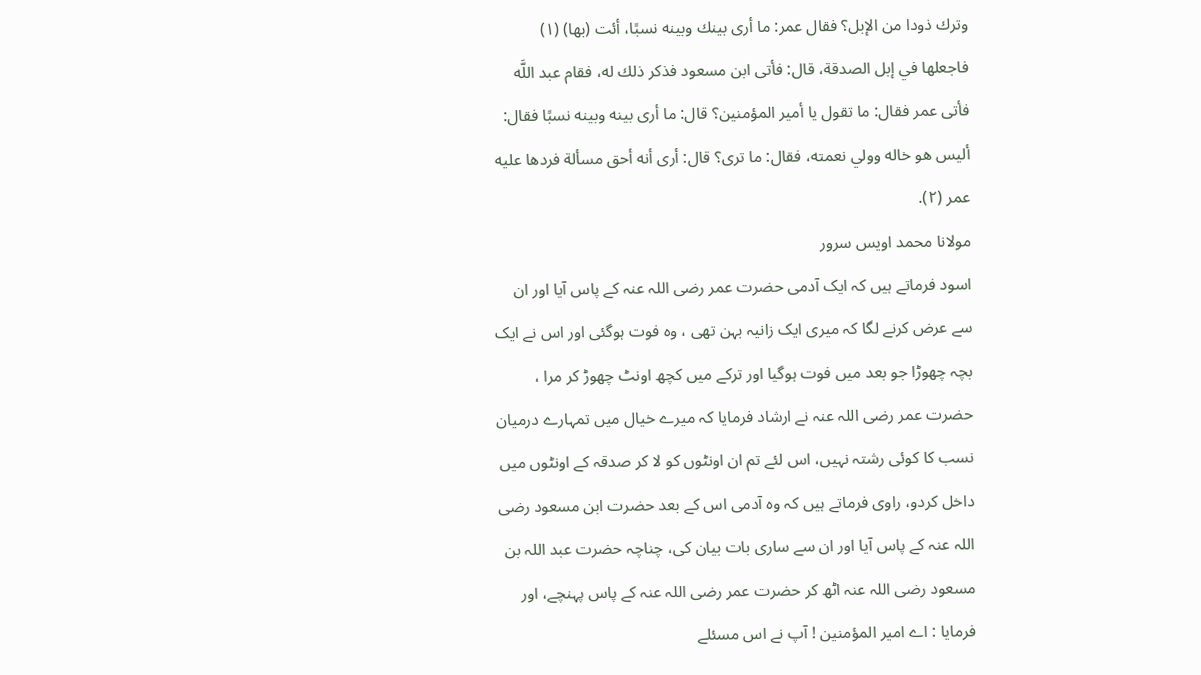وترك ذودا من الإبل؟ فقال عمر: ما أرى بينك وبينه نسبًا، أئت (بها) (١) فاجعلها في إبل الصدقة، قال: فأتى ابن مسعود فذكر ذلك له، فقام عبد اللَّه فأتى عمر فقال: ما تقول يا أمير المؤمنين؟ قال: ما أرى بينه وبينه نسبًا فقال: أليس هو خاله وولي نعمته، فقال: ما ترى؟ قال: أرى أنه أحق مسألة فردها عليه عمر (٢).
مولانا محمد اویس سرور
اسود فرماتے ہیں کہ ایک آدمی حضرت عمر رضی اللہ عنہ کے پاس آیا اور ان سے عرض کرنے لگا کہ میری ایک زانیہ بہن تھی ، وہ فوت ہوگئی اور اس نے ایک بچہ چھوڑا جو بعد میں فوت ہوگیا اور ترکے میں کچھ اونٹ چھوڑ کر مرا ، حضرت عمر رضی اللہ عنہ نے ارشاد فرمایا کہ میرے خیال میں تمہارے درمیان نسب کا کوئی رشتہ نہیں، اس لئے تم ان اونٹوں کو لا کر صدقہ کے اونٹوں میں داخل کردو، راوی فرماتے ہیں کہ وہ آدمی اس کے بعد حضرت ابن مسعود رضی اللہ عنہ کے پاس آیا اور ان سے ساری بات بیان کی، چناچہ حضرت عبد اللہ بن مسعود رضی اللہ عنہ اٹھ کر حضرت عمر رضی اللہ عنہ کے پاس پہنچے، اور فرمایا : اے امیر المؤمنین ! آپ نے اس مسئلے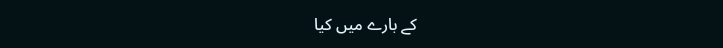کے بارے میں کیا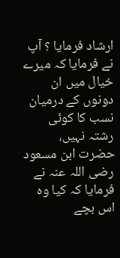ارشاد فرمایا ؟ آپ نے فرمایا کہ میرے خیال میں ان دونوں کے درمیان نسب کا کوئی رشتہ نہیں، حضرت ابن مسعود رضی اللہ عنہ نے فرمایا کہ کیا وہ اس بچے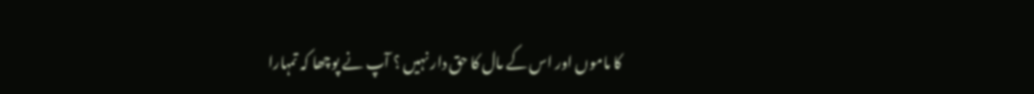کا ماموں اور اس کے مال کا حق دار نہیں ؟ آپ نے پوچھا کہ تمہارا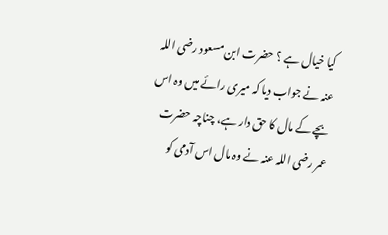کیا خیال ہے ؟ حضرت ابن مسعود رضی اللہ عنہ نے جواب دیا کہ میری رائے میں وہ اس بچے کے مال کا حق دار ہے، چناچہ حضرت عمر رضی اللہ عنہ نے وہ مال اس آدمی کو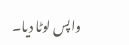واپس لوٹا دیا۔